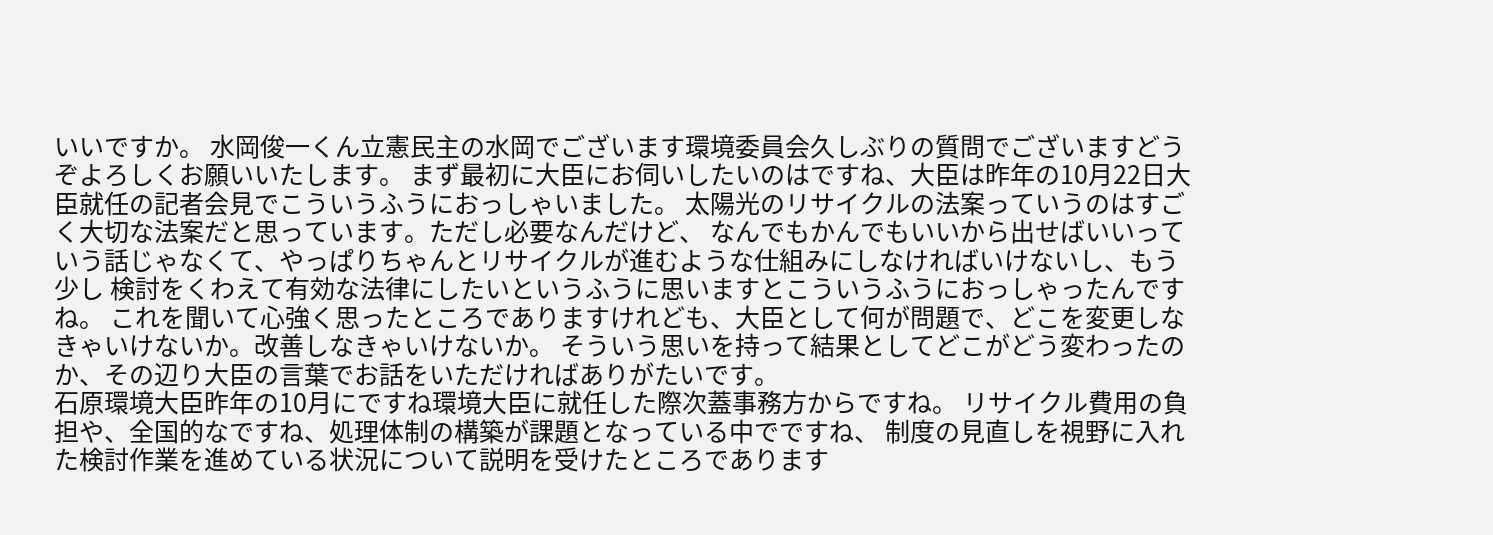いいですか。 水岡俊一くん立憲民主の水岡でございます環境委員会久しぶりの質問でございますどうぞよろしくお願いいたします。 まず最初に大臣にお伺いしたいのはですね、大臣は昨年の10月22日大臣就任の記者会見でこういうふうにおっしゃいました。 太陽光のリサイクルの法案っていうのはすごく大切な法案だと思っています。ただし必要なんだけど、 なんでもかんでもいいから出せばいいっていう話じゃなくて、やっぱりちゃんとリサイクルが進むような仕組みにしなければいけないし、もう少し 検討をくわえて有効な法律にしたいというふうに思いますとこういうふうにおっしゃったんですね。 これを聞いて心強く思ったところでありますけれども、大臣として何が問題で、どこを変更しなきゃいけないか。改善しなきゃいけないか。 そういう思いを持って結果としてどこがどう変わったのか、その辺り大臣の言葉でお話をいただければありがたいです。
石原環境大臣昨年の10月にですね環境大臣に就任した際次蓋事務方からですね。 リサイクル費用の負担や、全国的なですね、処理体制の構築が課題となっている中でですね、 制度の見直しを視野に入れた検討作業を進めている状況について説明を受けたところであります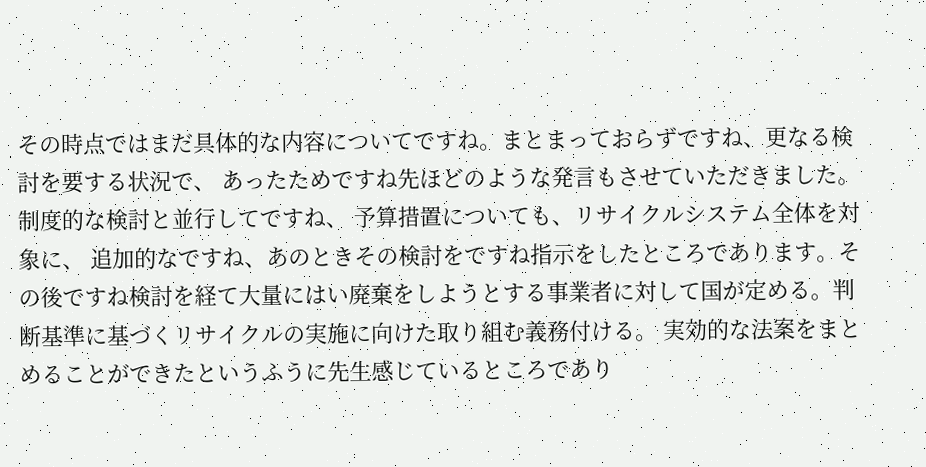その時点ではまだ具体的な内容についてですね。まとまっておらずですね、更なる検討を要する状況で、 あったためですね先ほどのような発言もさせていただきました。制度的な検討と並行してですね、 予算措置についても、リサイクルシステム全体を対象に、 追加的なですね、あのときその検討をですね指示をしたところであります。その後ですね検討を経て大量にはい廃棄をしようとする事業者に対して国が定める。判断基準に基づくリサイクルの実施に向けた取り組む義務付ける。 実効的な法案をまとめることができたというふうに先生感じているところであり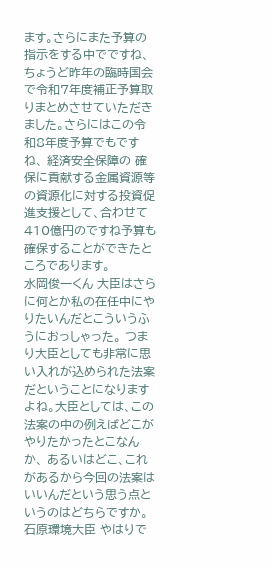ます。さらにまた予算の指示をする中でですね、 ちょうど昨年の臨時国会で令和7年度補正予算取りまとめさせていただきました。さらにはこの令和8年度予算でもですね、 経済安全保障の 確保に貢献する金属資源等の資源化に対する投資促進支援として、合わせて410億円のですね予算も確保することができたところであります。
水岡俊一くん 大臣はさらに何とか私の在任中にやりたいんだとこういうふうにおっしゃった。 つまり大臣としても非常に思い入れが込められた法案だということになりますよね。大臣としては、この法案の中の例えばどこがやりたかったとこなんか、 あるいはどこ、これがあるから今回の法案はいいんだという思う点というのはどちらですか。
石原環境大臣 やはりで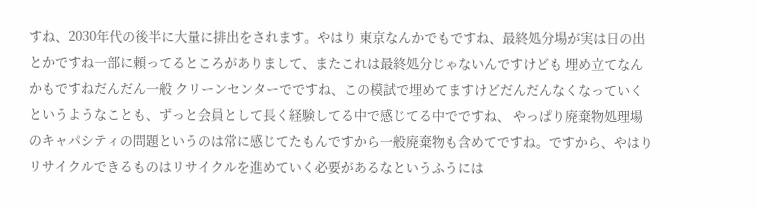すね、2030年代の後半に大量に排出をされます。やはり 東京なんかでもですね、最終処分場が実は日の出とかですね一部に頼ってるところがありまして、またこれは最終処分じゃないんですけども 埋め立てなんかもですねだんだん一般 クリーンセンターでですね、この模試で埋めてますけどだんだんなくなっていくというようなことも、ずっと会員として長く経験してる中で感じてる中でですね、 やっぱり廃棄物処理場のキャパシティの問題というのは常に感じてたもんですから一般廃棄物も含めてですね。ですから、やはりリサイクルできるものはリサイクルを進めていく必要があるなというふうには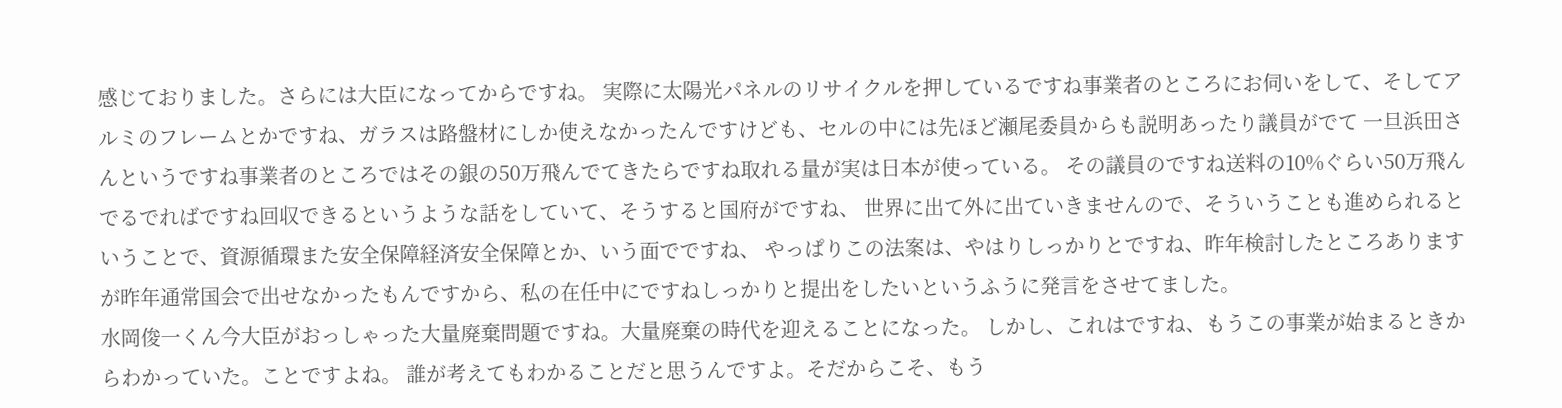感じておりました。さらには大臣になってからですね。 実際に太陽光パネルのリサイクルを押しているですね事業者のところにお伺いをして、そしてアルミのフレームとかですね、ガラスは路盤材にしか使えなかったんですけども、セルの中には先ほど瀬尾委員からも説明あったり議員がでて 一旦浜田さんというですね事業者のところではその銀の50万飛んでてきたらですね取れる量が実は日本が使っている。 その議員のですね送料の10%ぐらい50万飛んでるでればですね回収できるというような話をしていて、そうすると国府がですね、 世界に出て外に出ていきませんので、そういうことも進められるということで、資源循環また安全保障経済安全保障とか、いう面でですね、 やっぱりこの法案は、やはりしっかりとですね、昨年検討したところありますが昨年通常国会で出せなかったもんですから、私の在任中にですねしっかりと提出をしたいというふうに発言をさせてました。
水岡俊一くん今大臣がおっしゃった大量廃棄問題ですね。大量廃棄の時代を迎えることになった。 しかし、これはですね、もうこの事業が始まるときからわかっていた。ことですよね。 誰が考えてもわかることだと思うんですよ。そだからこそ、もう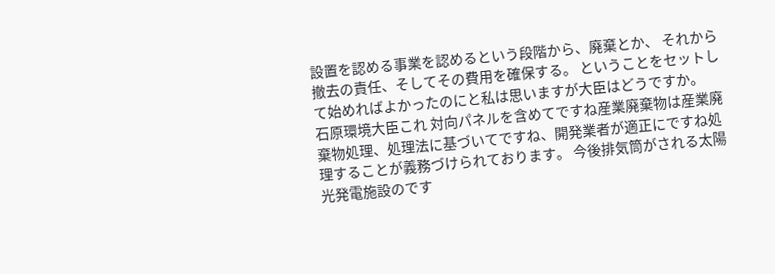設置を認める事業を認めるという段階から、廃棄とか、 それから撤去の責任、そしてその費用を確保する。 ということをセットして始めればよかったのにと私は思いますが大臣はどうですか。
石原環境大臣これ 対向パネルを含めてですね産業廃棄物は産業廃棄物処理、処理法に基づいてですね、開発業者が適正にですね処理することが義務づけられております。 今後排気筒がされる太陽光発電施設のです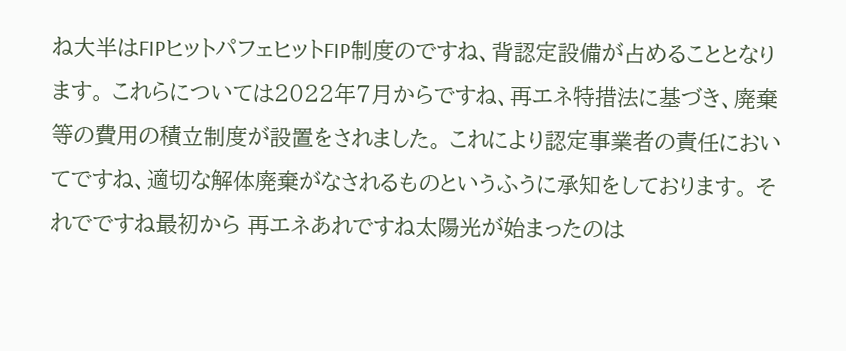ね大半はFIPヒットパフェヒットFIP制度のですね、背認定設備が占めることとなります。 これらについては2022年7月からですね、再エネ特措法に基づき、廃棄等の費用の積立制度が設置をされました。 これにより認定事業者の責任においてですね、適切な解体廃棄がなされるものというふうに承知をしております。 それでですね最初から 再エネあれですね太陽光が始まったのは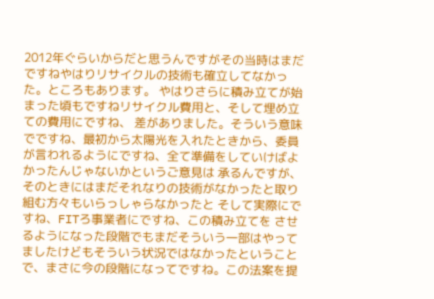2012年ぐらいからだと思うんですがその当時はまだですねやはりリサイクルの技術も確立してなかった。ところもあります。 やはりさらに積み立てが始まった頃もですねリサイクル費用と、そして埋め立ての費用にですね、 差がありました。そういう意味でですね、最初から太陽光を入れたときから、委員が言われるようにですね、全て準備をしていけばよかったんじゃないかというご意見は 承るんですが、そのときにはまだそれなりの技術がなかったと取り組む方々もいらっしゃらなかったと そして実際にですね、FITろ事業者にですね、この積み立てを させるようになった段階でもまだそういう一部はやってましたけどもそういう状況ではなかったということで、まさに今の段階になってですね。この法案を提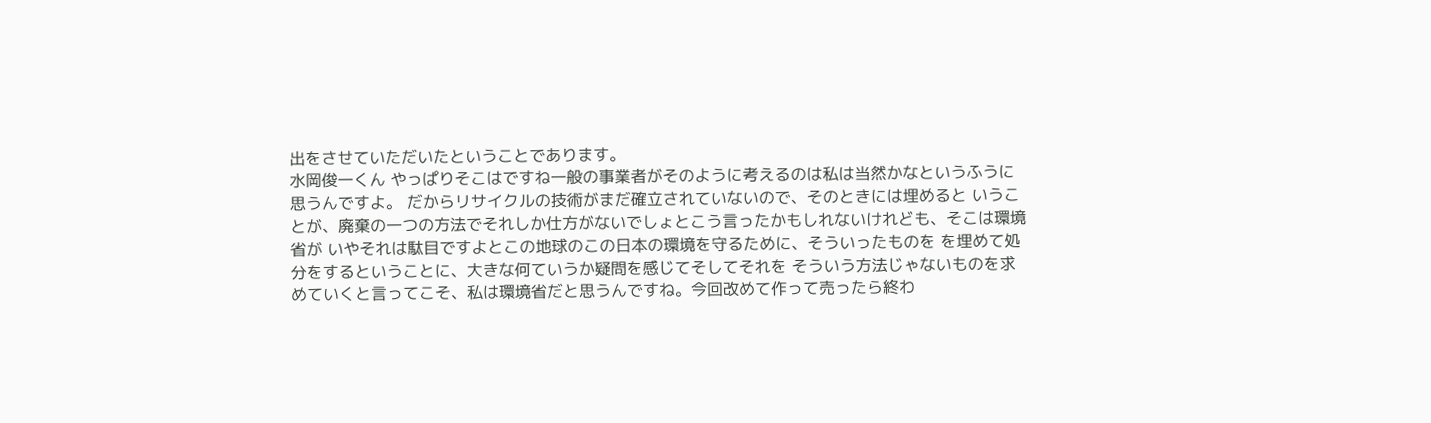出をさせていただいたということであります。
水岡俊一くん やっぱりそこはですね一般の事業者がそのように考えるのは私は当然かなというふうに思うんですよ。 だからリサイクルの技術がまだ確立されていないので、そのときには埋めると いうことが、廃棄の一つの方法でそれしか仕方がないでしょとこう言ったかもしれないけれども、そこは環境省が いやそれは駄目ですよとこの地球のこの日本の環境を守るために、そういったものを を埋めて処分をするということに、大きな何ていうか疑問を感じてそしてそれを そういう方法じゃないものを求めていくと言ってこそ、私は環境省だと思うんですね。今回改めて作って売ったら終わ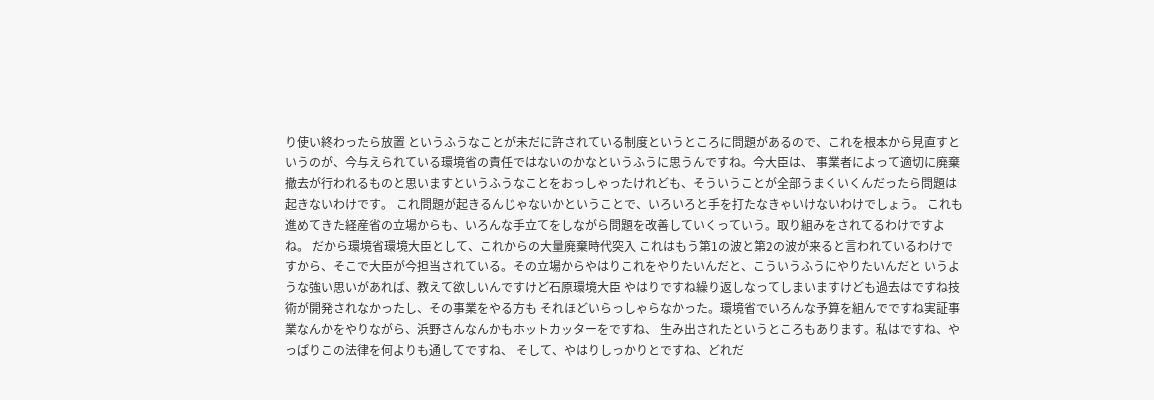り使い終わったら放置 というふうなことが未だに許されている制度というところに問題があるので、これを根本から見直すと いうのが、今与えられている環境省の責任ではないのかなというふうに思うんですね。今大臣は、 事業者によって適切に廃棄撤去が行われるものと思いますというふうなことをおっしゃったけれども、そういうことが全部うまくいくんだったら問題は起きないわけです。 これ問題が起きるんじゃないかということで、いろいろと手を打たなきゃいけないわけでしょう。 これも進めてきた経産省の立場からも、いろんな手立てをしながら問題を改善していくっていう。取り組みをされてるわけですよね。 だから環境省環境大臣として、これからの大量廃棄時代突入 これはもう第1の波と第2の波が来ると言われているわけですから、そこで大臣が今担当されている。その立場からやはりこれをやりたいんだと、こういうふうにやりたいんだと いうような強い思いがあれば、教えて欲しいんですけど石原環境大臣 やはりですね繰り返しなってしまいますけども過去はですね技術が開発されなかったし、その事業をやる方も それほどいらっしゃらなかった。環境省でいろんな予算を組んでですね実証事業なんかをやりながら、浜野さんなんかもホットカッターをですね、 生み出されたというところもあります。私はですね、やっぱりこの法律を何よりも通してですね、 そして、やはりしっかりとですね、どれだ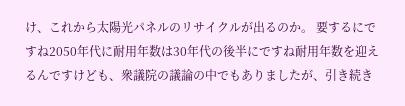け、これから太陽光パネルのリサイクルが出るのか。 要するにですね2050年代に耐用年数は30年代の後半にですね耐用年数を迎えるんですけども、衆議院の議論の中でもありましたが、引き続き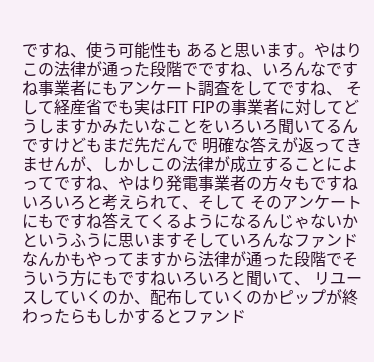ですね、使う可能性も あると思います。やはりこの法律が通った段階でですね、いろんなですね事業者にもアンケート調査をしてですね、 そして経産省でも実はFIT FIPの事業者に対してどうしますかみたいなことをいろいろ聞いてるんですけどもまだ先だんで 明確な答えが返ってきませんが、しかしこの法律が成立することによってですね、やはり発電事業者の方々もですねいろいろと考えられて、そして そのアンケートにもですね答えてくるようになるんじゃないかというふうに思いますそしていろんなファンドなんかもやってますから法律が通った段階でそういう方にもですねいろいろと聞いて、 リユースしていくのか、配布していくのかピップが終わったらもしかするとファンド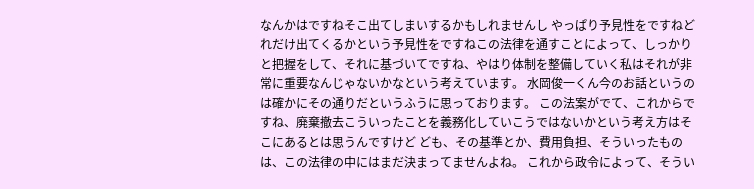なんかはですねそこ出てしまいするかもしれませんし やっぱり予見性をですねどれだけ出てくるかという予見性をですねこの法律を通すことによって、しっかりと把握をして、それに基づいてですね、やはり体制を整備していく私はそれが非常に重要なんじゃないかなという考えています。 水岡俊一くん今のお話というのは確かにその通りだというふうに思っております。 この法案がでて、これからですね、廃棄撤去こういったことを義務化していこうではないかという考え方はそこにあるとは思うんですけど ども、その基準とか、費用負担、そういったものは、この法律の中にはまだ決まってませんよね。 これから政令によって、そうい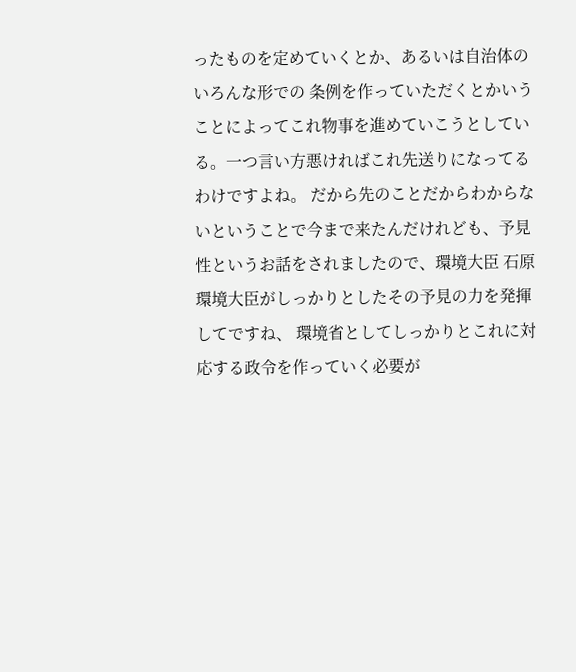ったものを定めていくとか、あるいは自治体のいろんな形での 条例を作っていただくとかいうことによってこれ物事を進めていこうとしている。一つ言い方悪ければこれ先送りになってるわけですよね。 だから先のことだからわからないということで今まで来たんだけれども、予見性というお話をされましたので、環境大臣 石原環境大臣がしっかりとしたその予見の力を発揮してですね、 環境省としてしっかりとこれに対応する政令を作っていく必要が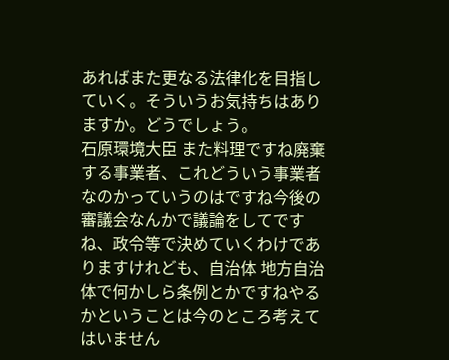あればまた更なる法律化を目指していく。そういうお気持ちはありますか。どうでしょう。
石原環境大臣 また料理ですね廃棄する事業者、これどういう事業者なのかっていうのはですね今後の審議会なんかで議論をしてですね、政令等で決めていくわけでありますけれども、自治体 地方自治体で何かしら条例とかですねやるかということは今のところ考えてはいません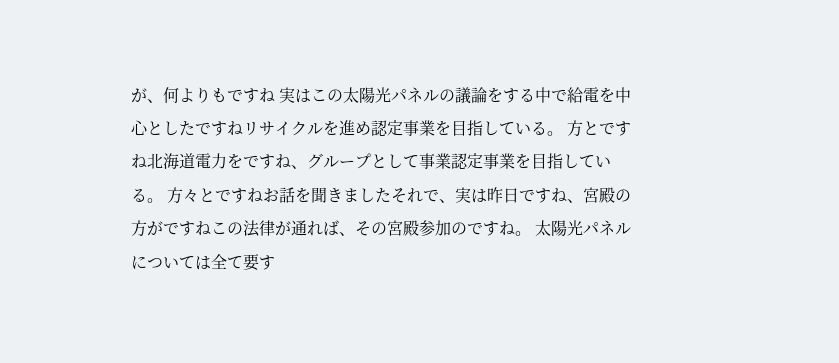が、何よりもですね 実はこの太陽光パネルの議論をする中で給電を中心としたですねリサイクルを進め認定事業を目指している。 方とですね北海道電力をですね、グループとして事業認定事業を目指している。 方々とですねお話を聞きましたそれで、実は昨日ですね、宮殿の方がですねこの法律が通れば、その宮殿参加のですね。 太陽光パネルについては全て要す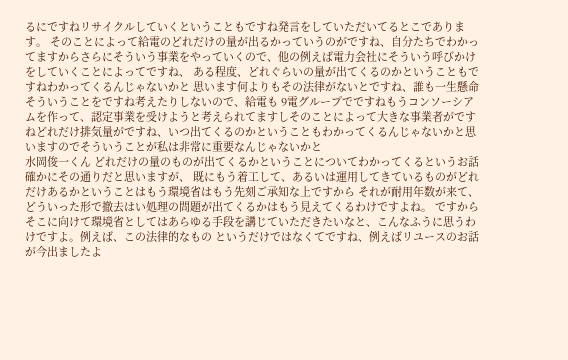るにですねリサイクルしていくということもですね発言をしていただいてるとこであります。 そのことによって給電のどれだけの量が出るかっていうのがですね、自分たちでわかってますからさらにそういう事業をやっていくので、他の例えば電力会社にそういう呼びかけをしていくことによってですね、 ある程度、どれぐらいの量が出てくるのかということもですねわかってくるんじゃないかと 思います何よりもその法律がないとですね、誰も一生懸命そういうことをですね考えたりしないので、給電も 9電グループでですねもうコンソーシアムを作って、認定事業を受けようと考えられてますしそのことによって大きな事業者がですねどれだけ排気量がですね、いつ出てくるのかということもわかってくるんじゃないかと思いますのでそういうことが私は非常に重要なんじゃないかと
水岡俊一くん どれだけの量のものが出てくるかということについてわかってくるというお話確かにその通りだと思いますが、 既にもう着工して、あるいは運用してきているものがどれだけあるかということはもう環境省はもう先刻ご承知な上ですから それが耐用年数が来て、どういった形で撤去はい処理の問題が出てくるかはもう見えてくるわけですよね。 ですからそこに向けて環境省としてはあらゆる手段を講じていただきたいなと、こんなふうに思うわけですよ。例えば、この法律的なもの というだけではなくてですね、例えばリユースのお話が今出ましたよ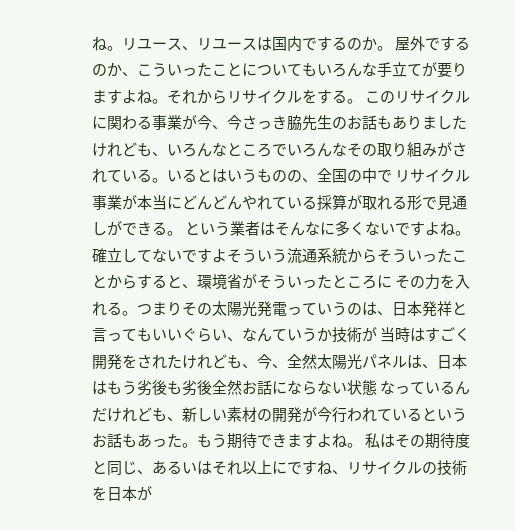ね。リユース、リユースは国内でするのか。 屋外でするのか、こういったことについてもいろんな手立てが要りますよね。それからリサイクルをする。 このリサイクルに関わる事業が今、今さっき脇先生のお話もありましたけれども、いろんなところでいろんなその取り組みがされている。いるとはいうものの、全国の中で リサイクル事業が本当にどんどんやれている採算が取れる形で見通しができる。 という業者はそんなに多くないですよね。確立してないですよそういう流通系統からそういったことからすると、環境省がそういったところに その力を入れる。つまりその太陽光発電っていうのは、日本発祥と言ってもいいぐらい、なんていうか技術が 当時はすごく開発をされたけれども、今、全然太陽光パネルは、日本はもう劣後も劣後全然お話にならない状態 なっているんだけれども、新しい素材の開発が今行われているというお話もあった。もう期待できますよね。 私はその期待度と同じ、あるいはそれ以上にですね、リサイクルの技術を日本が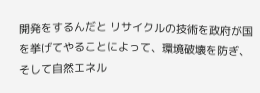開発をするんだと リサイクルの技術を政府が国を挙げてやることによって、環境破壊を防ぎ、そして自然エネル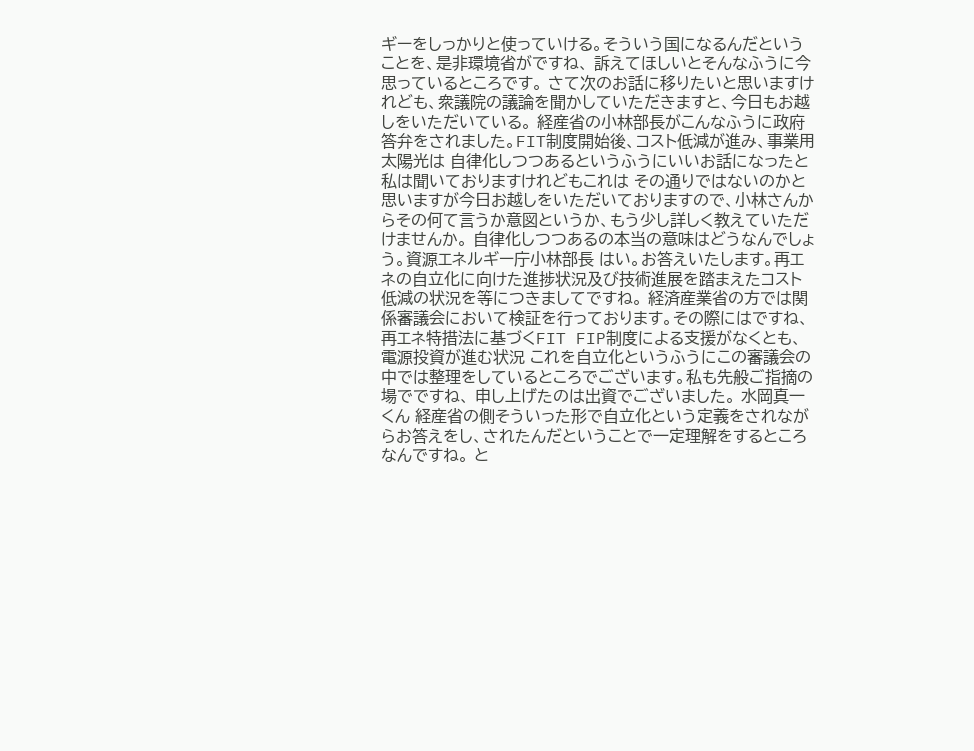ギーをしっかりと使っていける。そういう国になるんだということを、是非環境省がですね、 訴えてほしいとそんなふうに今思っているところです。 さて次のお話に移りたいと思いますけれども、衆議院の議論を聞かしていただきますと、今日もお越しをいただいている。 経産省の小林部長がこんなふうに政府答弁をされました。FIT制度開始後、コスト低減が進み、事業用太陽光は 自律化しつつあるというふうにいいお話になったと私は聞いておりますけれどもこれは その通りではないのかと思いますが今日お越しをいただいておりますので、小林さんからその何て言うか意図というか、もう少し詳しく教えていただけませんか。 自律化しつつあるの本当の意味はどうなんでしょう。資源エネルギー庁小林部長 はい。お答えいたします。再エネの自立化に向けた進捗状況及び技術進展を踏まえたコスト低減の状況を等につきましてですね。 経済産業省の方では関係審議会において検証を行っております。その際にはですね、 再エネ特措法に基づくFIT FIP制度による支援がなくとも、電源投資が進む状況 これを自立化というふうにこの審議会の中では整理をしているところでございます。私も先般ご指摘の場でですね、 申し上げたのは出資でございました。 水岡真一くん 経産省の側そういった形で自立化という定義をされながらお答えをし、されたんだということで一定理解をするところなんですね。 と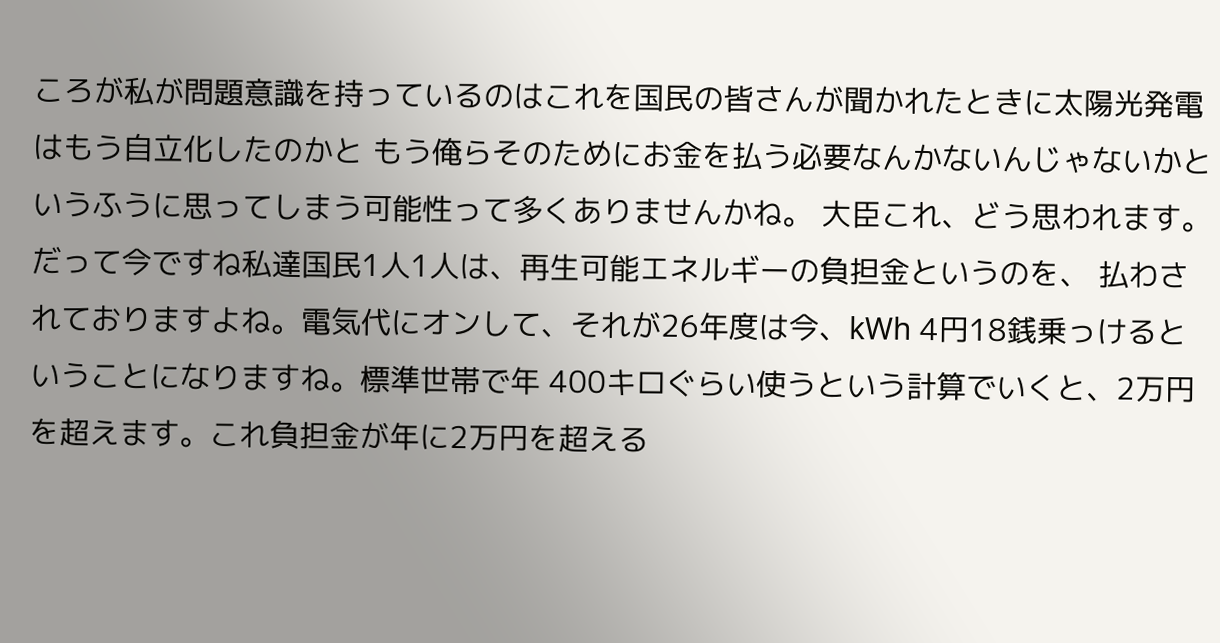ころが私が問題意識を持っているのはこれを国民の皆さんが聞かれたときに太陽光発電はもう自立化したのかと もう俺らそのためにお金を払う必要なんかないんじゃないかというふうに思ってしまう可能性って多くありませんかね。 大臣これ、どう思われます。だって今ですね私達国民1人1人は、再生可能エネルギーの負担金というのを、 払わされておりますよね。電気代にオンして、それが26年度は今、kWh 4円18銭乗っけるということになりますね。標準世帯で年 400キロぐらい使うという計算でいくと、2万円を超えます。これ負担金が年に2万円を超える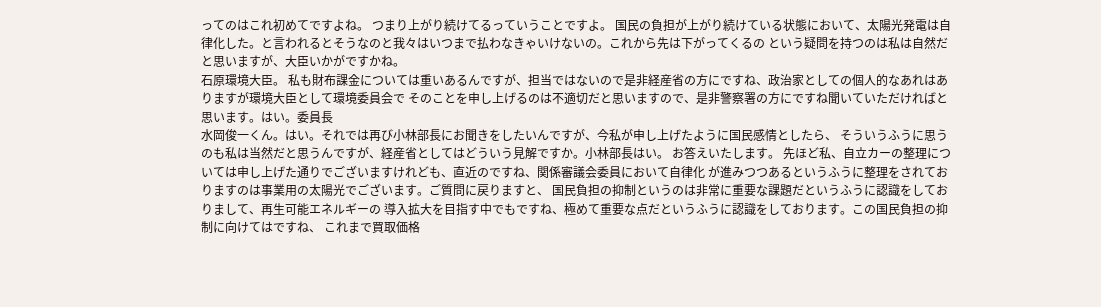ってのはこれ初めてですよね。 つまり上がり続けてるっていうことですよ。 国民の負担が上がり続けている状態において、太陽光発電は自律化した。と言われるとそうなのと我々はいつまで払わなきゃいけないの。これから先は下がってくるの という疑問を持つのは私は自然だと思いますが、大臣いかがですかね。
石原環境大臣。 私も財布課金については重いあるんですが、担当ではないので是非経産省の方にですね、政治家としての個人的なあれはありますが環境大臣として環境委員会で そのことを申し上げるのは不適切だと思いますので、是非警察署の方にですね聞いていただければと思います。はい。委員長
水岡俊一くん。はい。それでは再び小林部長にお聞きをしたいんですが、今私が申し上げたように国民感情としたら、 そういうふうに思うのも私は当然だと思うんですが、経産省としてはどういう見解ですか。小林部長はい。 お答えいたします。 先ほど私、自立カーの整理については申し上げた通りでございますけれども、直近のですね、関係審議会委員において自律化 が進みつつあるというふうに整理をされておりますのは事業用の太陽光でございます。ご質問に戻りますと、 国民負担の抑制というのは非常に重要な課題だというふうに認識をしておりまして、再生可能エネルギーの 導入拡大を目指す中でもですね、極めて重要な点だというふうに認識をしております。この国民負担の抑制に向けてはですね、 これまで買取価格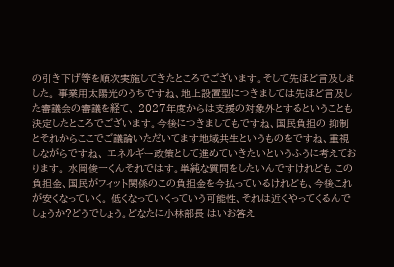の引き下げ等を順次実施してきたところでございます。そして先ほど言及しました。 事業用太陽光のうちですね、地上設置型につきましては先ほど言及した審議会の審議を経て、 2027年度からは支援の対象外とするということも決定したところでございます。今後につきましてもですね、国民負担の 抑制とそれからここでご議論いただいてます地域共生というものをですね、重視しながらですね、 エネルギー政策として進めていきたいというふうに考えております。 水岡俊一くんそれではす。単純な質問をしたいんですけれども この負担金、国民がフィット関係のこの負担金を今払っているけれども、今後これが安くなっていく。 低くなっていくっていう可能性、それは近くやってくるんでしょうか?どうでしょう。どなたに小林部長 はいお答え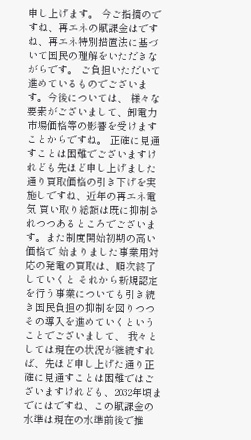申し上げます。 今ご指摘のですね、再エネの賦課金はですね、再エネ特別措置法に基づいて国民の理解をいただきながらです。 ご負担いただいて進めているものでございます。今後については、 様々な要素がございまして、卸電力市場価格等の影響を受けますことからですね。 正確に見通すことは困難でございますけれども先ほど申し上げました通り買取価格の引き下げを実施しですね、近年の再エネ電気 買い取り総額は既に抑制されつつあるところでございます。また制度開始初期の高い価格で 始まりました事業用対応の発電の買取は、順次終了していくと それから新規認定を行う事業についても引き続き国民負担の抑制を図りつつその導入を進めていくということでございまして、 我々としては現在の状況が継続すれば、先ほど申し上げた通り正確に見通すことは困難ではございますけれども、2032年頃までにはですね、この賦課金の 水準は現在の水準前後で推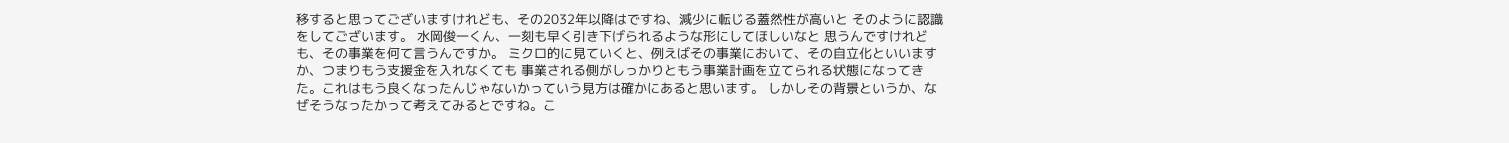移すると思ってございますけれども、その2032年以降はですね、減少に転じる蓋然性が高いと そのように認識をしてございます。 水岡俊一くん、一刻も早く引き下げられるような形にしてほしいなと 思うんですけれども、その事業を何て言うんですか。 ミクロ的に見ていくと、例えばその事業において、その自立化といいますか、つまりもう支援金を入れなくても 事業される側がしっかりともう事業計画を立てられる状態になってきた。これはもう良くなったんじゃないかっていう見方は確かにあると思います。 しかしその背景というか、なぜそうなったかって考えてみるとですね。こ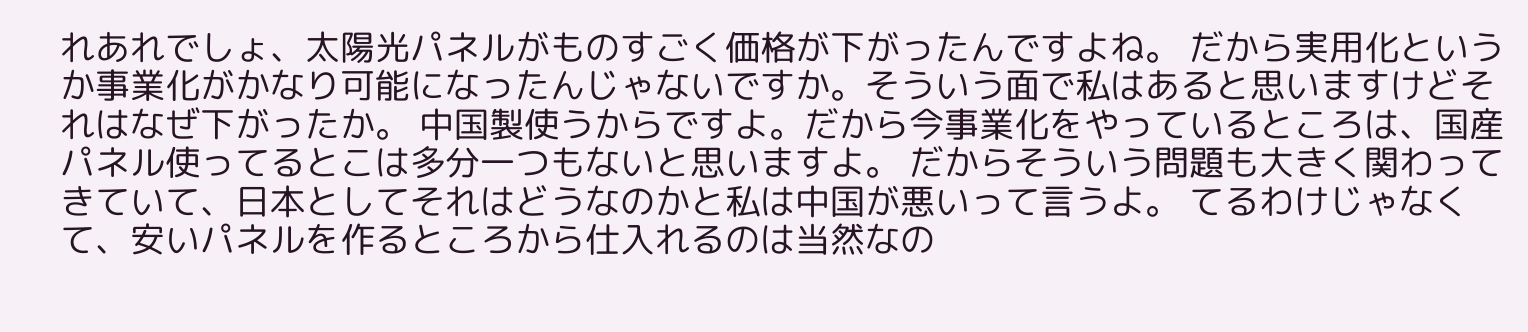れあれでしょ、太陽光パネルがものすごく価格が下がったんですよね。 だから実用化というか事業化がかなり可能になったんじゃないですか。そういう面で私はあると思いますけどそれはなぜ下がったか。 中国製使うからですよ。だから今事業化をやっているところは、国産パネル使ってるとこは多分一つもないと思いますよ。 だからそういう問題も大きく関わってきていて、日本としてそれはどうなのかと私は中国が悪いって言うよ。 てるわけじゃなくて、安いパネルを作るところから仕入れるのは当然なの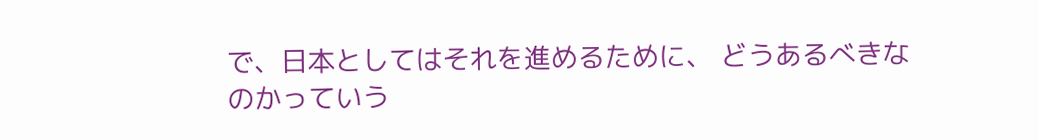で、日本としてはそれを進めるために、 どうあるべきなのかっていう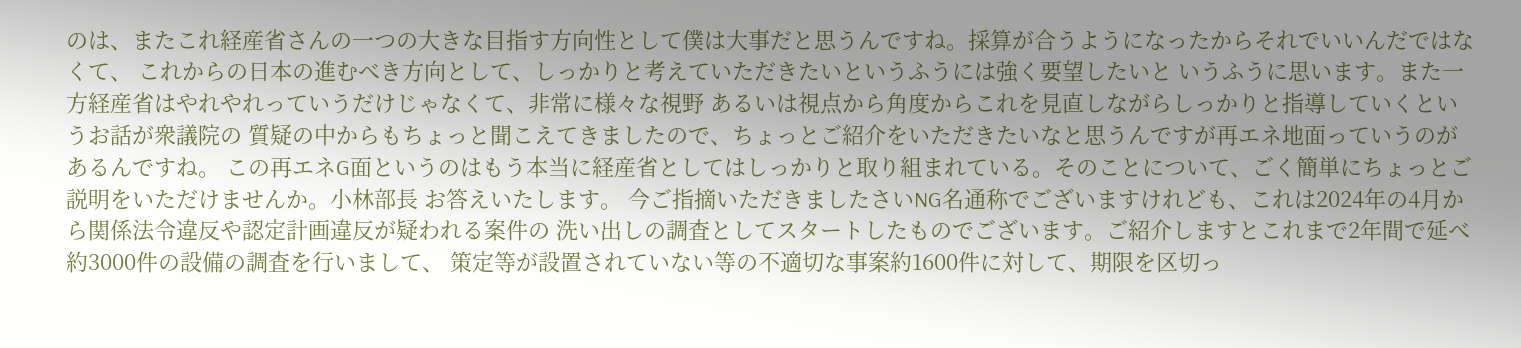のは、またこれ経産省さんの一つの大きな目指す方向性として僕は大事だと思うんですね。採算が合うようになったからそれでいいんだではなくて、 これからの日本の進むべき方向として、しっかりと考えていただきたいというふうには強く要望したいと いうふうに思います。また一方経産省はやれやれっていうだけじゃなくて、非常に様々な視野 あるいは視点から角度からこれを見直しながらしっかりと指導していくというお話が衆議院の 質疑の中からもちょっと聞こえてきましたので、ちょっとご紹介をいただきたいなと思うんですが再エネ地面っていうのがあるんですね。 この再エネG面というのはもう本当に経産省としてはしっかりと取り組まれている。そのことについて、ごく簡単にちょっとご説明をいただけませんか。小林部長 お答えいたします。 今ご指摘いただきましたさいNG名通称でございますけれども、これは2024年の4月から関係法令違反や認定計画違反が疑われる案件の 洗い出しの調査としてスタートしたものでございます。ご紹介しますとこれまで2年間で延べ約3000件の設備の調査を行いまして、 策定等が設置されていない等の不適切な事案約1600件に対して、期限を区切っ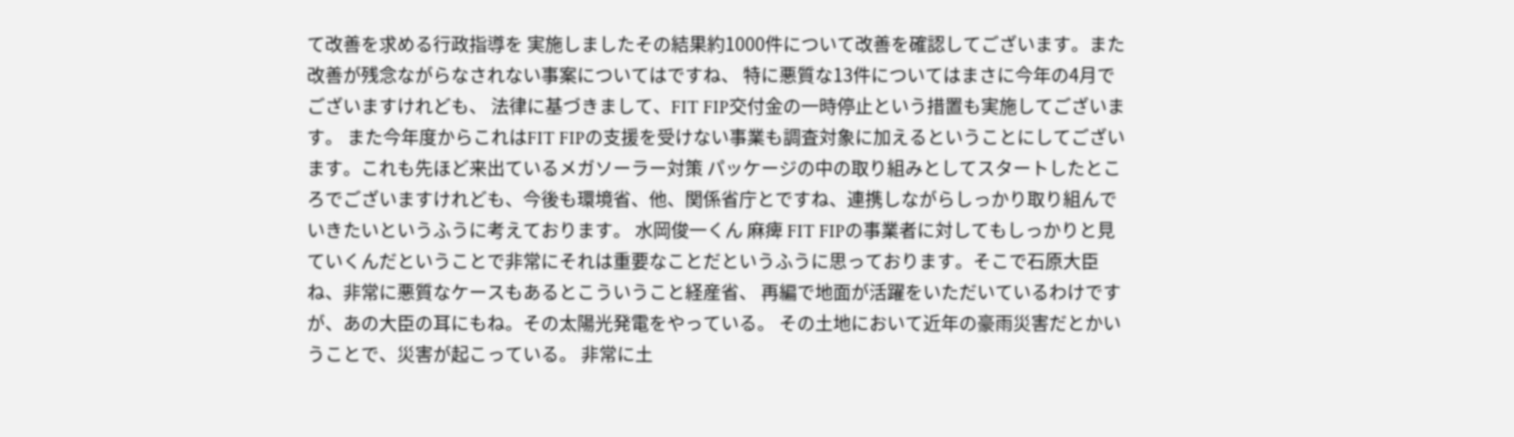て改善を求める行政指導を 実施しましたその結果約1000件について改善を確認してございます。また改善が残念ながらなされない事案についてはですね、 特に悪質な13件についてはまさに今年の4月でございますけれども、 法律に基づきまして、FIT FIP交付金の一時停止という措置も実施してございます。 また今年度からこれはFIT FIPの支援を受けない事業も調査対象に加えるということにしてございます。これも先ほど来出ているメガソーラー対策 パッケージの中の取り組みとしてスタートしたところでございますけれども、今後も環境省、他、関係省庁とですね、連携しながらしっかり取り組んでいきたいというふうに考えております。 水岡俊一くん 麻痺 FIT FIPの事業者に対してもしっかりと見ていくんだということで非常にそれは重要なことだというふうに思っております。そこで石原大臣ね、非常に悪質なケースもあるとこういうこと経産省、 再編で地面が活躍をいただいているわけですが、あの大臣の耳にもね。その太陽光発電をやっている。 その土地において近年の豪雨災害だとかいうことで、災害が起こっている。 非常に土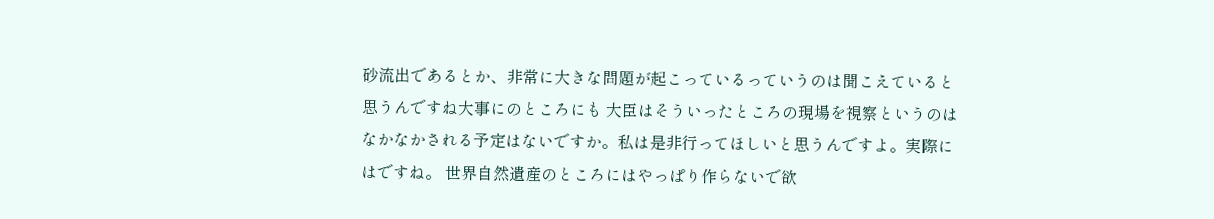砂流出であるとか、非常に大きな問題が起こっているっていうのは聞こえていると思うんですね大事にのところにも 大臣はそういったところの現場を視察というのはなかなかされる予定はないですか。私は是非行ってほしいと思うんですよ。実際にはですね。 世界自然遺産のところにはやっぱり作らないで欲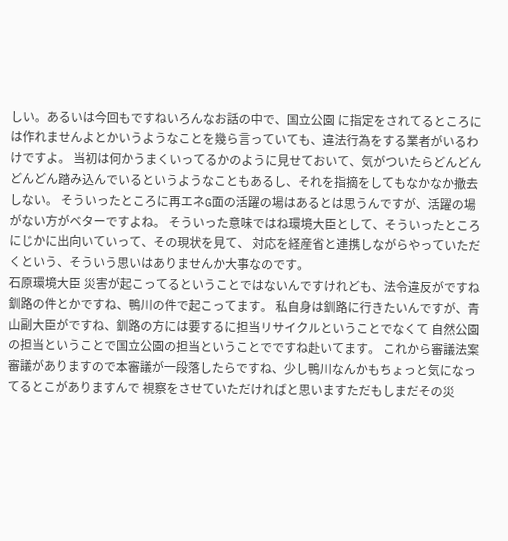しい。あるいは今回もですねいろんなお話の中で、国立公園 に指定をされてるところには作れませんよとかいうようなことを幾ら言っていても、違法行為をする業者がいるわけですよ。 当初は何かうまくいってるかのように見せておいて、気がついたらどんどんどんどん踏み込んでいるというようなこともあるし、それを指摘をしてもなかなか撤去しない。 そういったところに再エネG面の活躍の場はあるとは思うんですが、活躍の場がない方がベターですよね。 そういった意味ではね環境大臣として、そういったところにじかに出向いていって、その現状を見て、 対応を経産省と連携しながらやっていただくという、そういう思いはありませんか大事なのです。
石原環境大臣 災害が起こってるということではないんですけれども、法令違反がですね釧路の件とかですね、鴨川の件で起こってます。 私自身は釧路に行きたいんですが、青山副大臣がですね、釧路の方には要するに担当リサイクルということでなくて 自然公園の担当ということで国立公園の担当ということでですね赴いてます。 これから審議法案審議がありますので本審議が一段落したらですね、少し鴨川なんかもちょっと気になってるとこがありますんで 視察をさせていただければと思いますただもしまだその災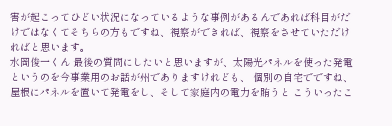害が起こってひどい状況になっているような事例があるんであれば科目がだけではなくてそちらの方もですね、視察ができれば、視察をさせていただければと思います。
水岡俊一くん 最後の質問にしたいと思いますが、太陽光パネルを使った発電というのを今事業用のお話が州でありますけれども、 個別の自宅でですね、屋根にパネルを置いて発電をし、そして家庭内の電力を賄うと こういったこ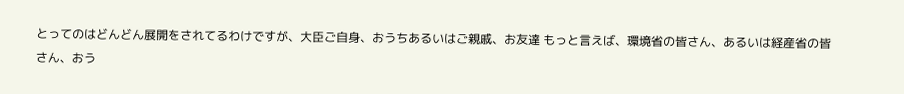とってのはどんどん展開をされてるわけですが、大臣ご自身、おうちあるいはご親戚、お友達 もっと言えば、環境省の皆さん、あるいは経産省の皆さん、おう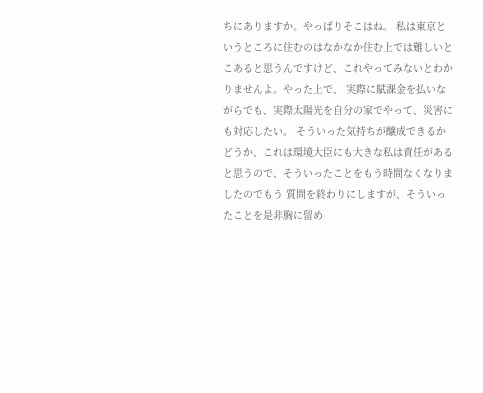ちにありますか。やっぱりそこはね。 私は東京というところに住むのはなかなか住む上では難しいとこあると思うんですけど、これやってみないとわかりませんよ。やった上で、 実際に賦課金を払いながらでも、実際太陽光を自分の家でやって、災害にも対応したい。 そういった気持ちが醸成できるかどうか、これは環境大臣にも大きな私は責任があると思うので、そういったことをもう時間なくなりましたのでもう 質問を終わりにしますが、そういったことを是非胸に留め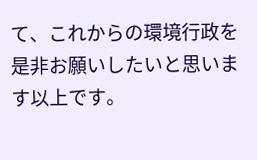て、これからの環境行政を是非お願いしたいと思います以上です。